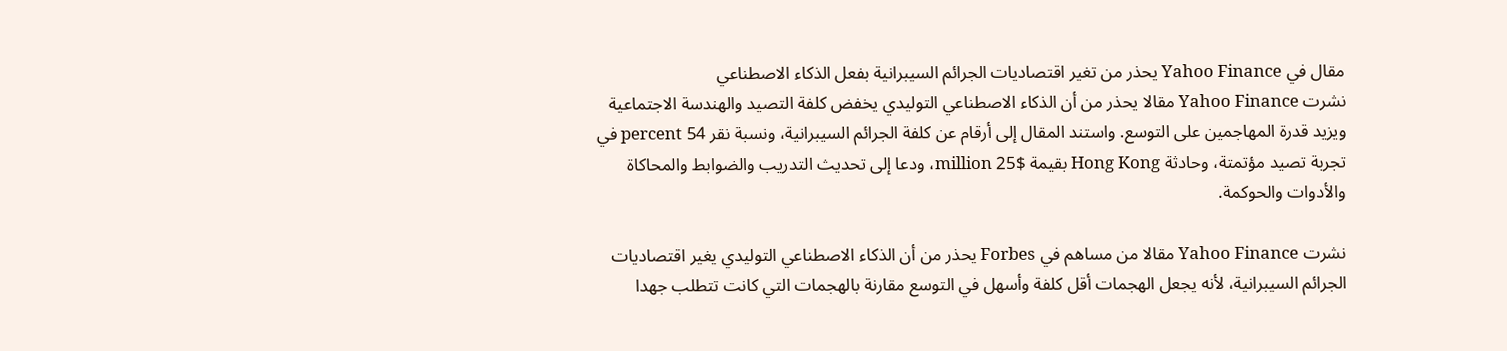مقال في Yahoo Finance يحذر من تغير اقتصاديات الجرائم السيبرانية بفعل الذكاء الاصطناعي
نشرت Yahoo Finance مقالا يحذر من أن الذكاء الاصطناعي التوليدي يخفض كلفة التصيد والهندسة الاجتماعية ويزيد قدرة المهاجمين على التوسع. واستند المقال إلى أرقام عن كلفة الجرائم السيبرانية، ونسبة نقر 54 percent في تجربة تصيد مؤتمتة، وحادثة Hong Kong بقيمة $25 million، ودعا إلى تحديث التدريب والضوابط والمحاكاة والأدوات والحوكمة.

نشرت Yahoo Finance مقالا من مساهم في Forbes يحذر من أن الذكاء الاصطناعي التوليدي يغير اقتصاديات الجرائم السيبرانية، لأنه يجعل الهجمات أقل كلفة وأسهل في التوسع مقارنة بالهجمات التي كانت تتطلب جهدا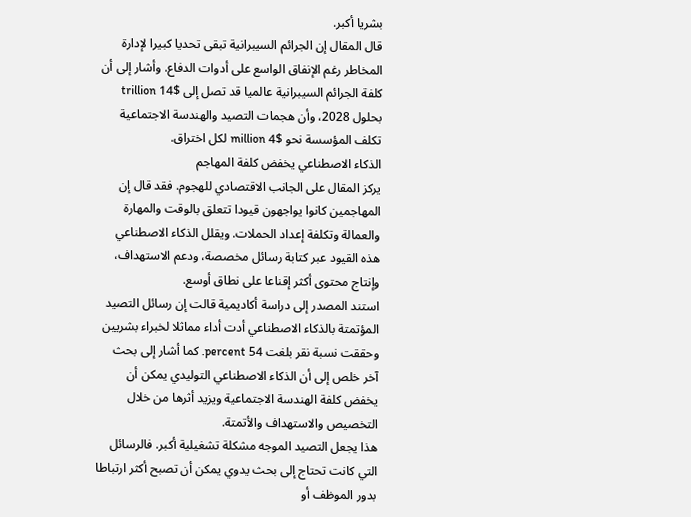بشريا أكبر.
قال المقال إن الجرائم السيبرانية تبقى تحديا كبيرا لإدارة المخاطر رغم الإنفاق الواسع على أدوات الدفاع. وأشار إلى أن كلفة الجرائم السيبرانية عالميا قد تصل إلى $14 trillion بحلول 2028، وأن هجمات التصيد والهندسة الاجتماعية تكلف المؤسسة نحو $4 million لكل اختراق.
الذكاء الاصطناعي يخفض كلفة المهاجم
يركز المقال على الجانب الاقتصادي للهجوم. فقد قال إن المهاجمين كانوا يواجهون قيودا تتعلق بالوقت والمهارة والعمالة وتكلفة إعداد الحملات. ويقلل الذكاء الاصطناعي هذه القيود عبر كتابة رسائل مخصصة، ودعم الاستهداف، وإنتاج محتوى أكثر إقناعا على نطاق أوسع.
استند المصدر إلى دراسة أكاديمية قالت إن رسائل التصيد المؤتمتة بالذكاء الاصطناعي أدت أداء مماثلا لخبراء بشريين وحققت نسبة نقر بلغت 54 percent. كما أشار إلى بحث آخر خلص إلى أن الذكاء الاصطناعي التوليدي يمكن أن يخفض كلفة الهندسة الاجتماعية ويزيد أثرها من خلال التخصيص والاستهداف والأتمتة.
هذا يجعل التصيد الموجه مشكلة تشغيلية أكبر. فالرسائل التي كانت تحتاج إلى بحث يدوي يمكن أن تصبح أكثر ارتباطا بدور الموظف أو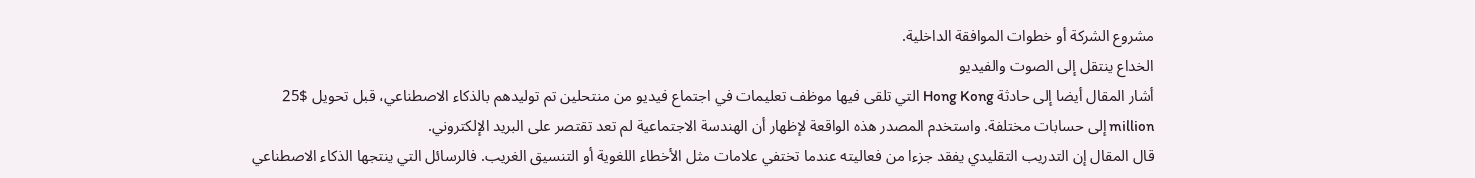مشروع الشركة أو خطوات الموافقة الداخلية.
الخداع ينتقل إلى الصوت والفيديو
أشار المقال أيضا إلى حادثة Hong Kong التي تلقى فيها موظف تعليمات في اجتماع فيديو من منتحلين تم توليدهم بالذكاء الاصطناعي، قبل تحويل $25 million إلى حسابات مختلفة. واستخدم المصدر هذه الواقعة لإظهار أن الهندسة الاجتماعية لم تعد تقتصر على البريد الإلكتروني.
قال المقال إن التدريب التقليدي يفقد جزءا من فعاليته عندما تختفي علامات مثل الأخطاء اللغوية أو التنسيق الغريب. فالرسائل التي ينتجها الذكاء الاصطناعي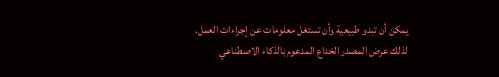يمكن أن تبدو طبيعية وأن تستغل معلومات عن إجراءات العمل.
لذلك عرض المصدر الخداع المدعوم بالذكاء الاصطناعي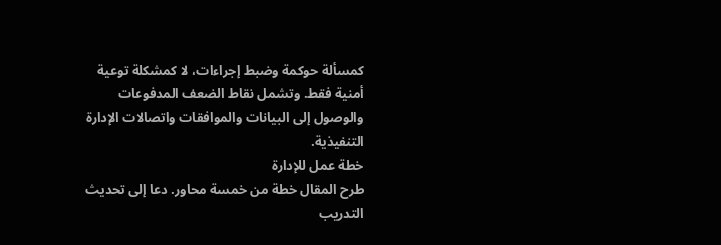كمسألة حوكمة وضبط إجراءات، لا كمشكلة توعية أمنية فقط. وتشمل نقاط الضعف المدفوعات والوصول إلى البيانات والموافقات واتصالات الإدارة التنفيذية.
خطة عمل للإدارة
طرح المقال خطة من خمسة محاور. دعا إلى تحديث التدريب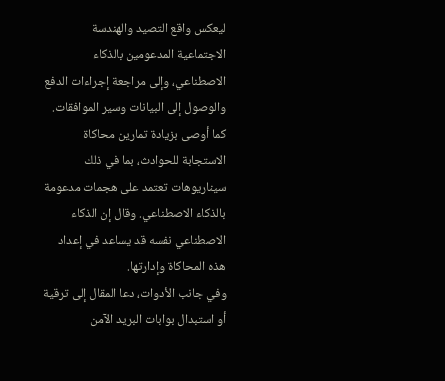ليعكس واقع التصيد والهندسة الاجتماعية المدعومين بالذكاء الاصطناعي، وإلى مراجعة إجراءات الدفع والوصول إلى البيانات وسير الموافقات.
كما أوصى بزيادة تمارين محاكاة الاستجابة للحوادث، بما في ذلك سيناريوهات تعتمد على هجمات مدعومة بالذكاء الاصطناعي. وقال إن الذكاء الاصطناعي نفسه قد يساعد في إعداد هذه المحاكاة وإدارتها.
وفي جانب الأدوات، دعا المقال إلى ترقية أو استبدال بوابات البريد الآمن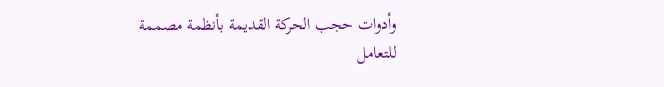وأدوات حجب الحركة القديمة بأنظمة مصممة للتعامل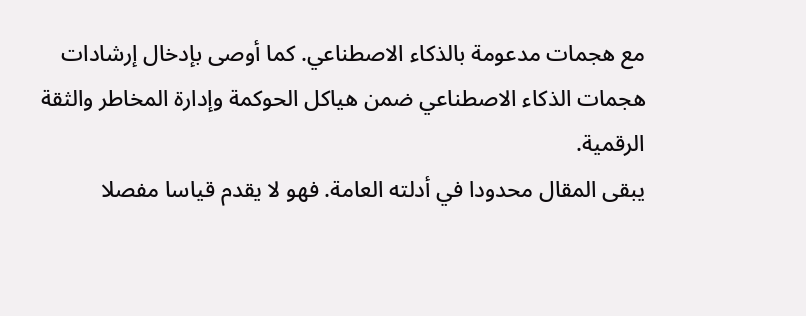مع هجمات مدعومة بالذكاء الاصطناعي. كما أوصى بإدخال إرشادات هجمات الذكاء الاصطناعي ضمن هياكل الحوكمة وإدارة المخاطر والثقة الرقمية.
يبقى المقال محدودا في أدلته العامة. فهو لا يقدم قياسا مفصلا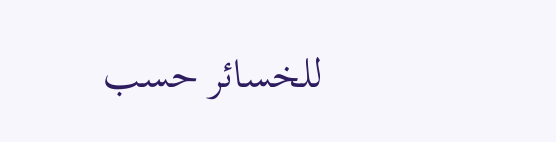للخسائر حسب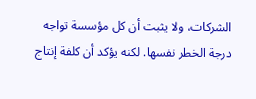الشركات، ولا يثبت أن كل مؤسسة تواجه درجة الخطر نفسها. لكنه يؤكد أن كلفة إنتاج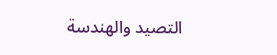التصيد والهندسة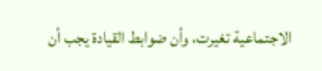الاجتماعية تغيرت، وأن ضوابط القيادة يجب أن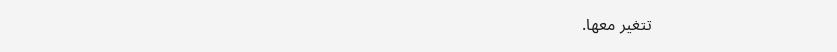تتغير معها.